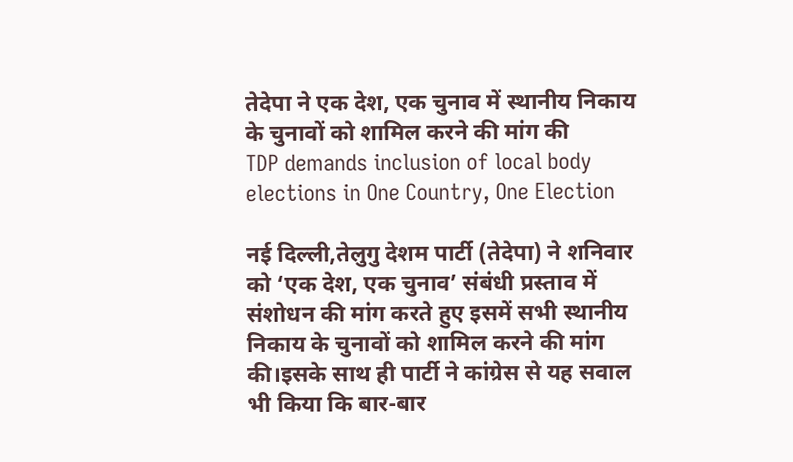तेदेपा ने एक देश, एक चुनाव में स्थानीय निकाय के चुनावों को शामिल करने की मांग की
TDP demands inclusion of local body elections in One Country, One Election

नई दिल्ली,तेलुगु देशम पार्टी (तेदेपा) ने शनिवार को ‘एक देश, एक चुनाव’ संबंधी प्रस्ताव में संशोधन की मांग करते हुए इसमें सभी स्थानीय निकाय के चुनावों को शामिल करने की मांग की।इसके साथ ही पार्टी ने कांग्रेस से यह सवाल भी किया कि बार-बार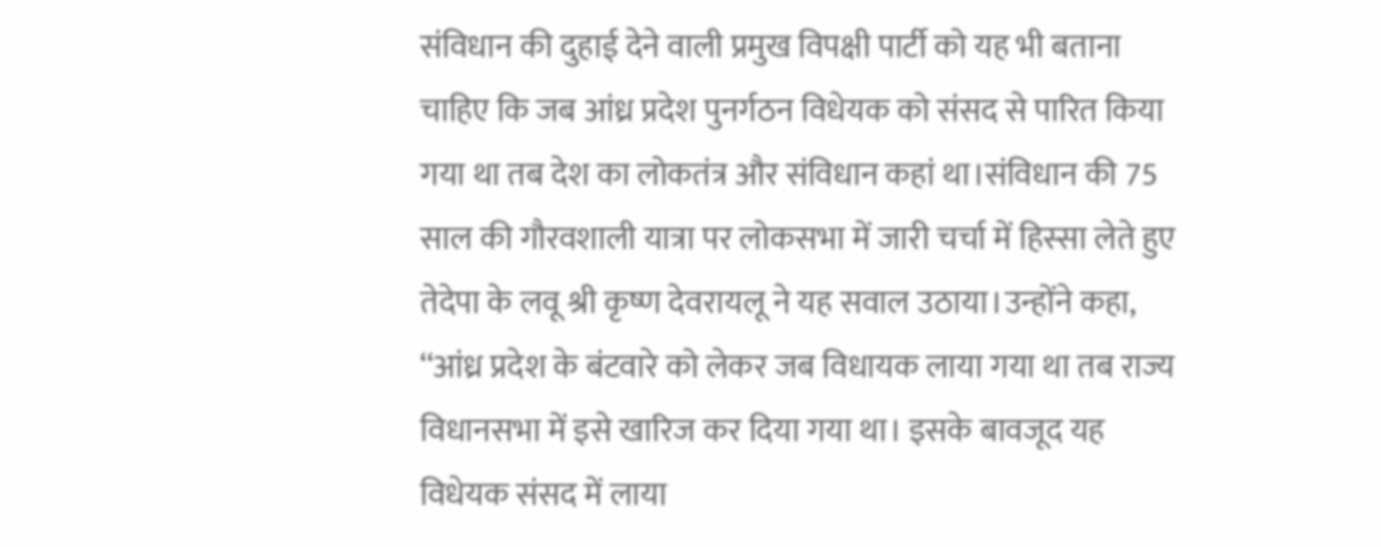संविधान की दुहाई देने वाली प्रमुख विपक्षी पार्टी को यह भी बताना चाहिए कि जब आंध्र प्रदेश पुनर्गठन विधेयक को संसद से पारित किया गया था तब देश का लोकतंत्र और संविधान कहां था।संविधान की 75 साल की गौरवशाली यात्रा पर लोकसभा में जारी चर्चा में हिस्सा लेते हुए तेदेपा के लवू श्री कृष्ण देवरायलू ने यह सवाल उठाया।उन्होंने कहा, ‘‘आंध्र प्रदेश के बंटवारे को लेकर जब विधायक लाया गया था तब राज्य विधानसभा में इसे खारिज कर दिया गया था। इसके बावजूद यह विधेयक संसद में लाया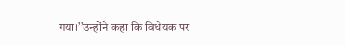गया।’’उन्होंने कहा कि विधेयक पर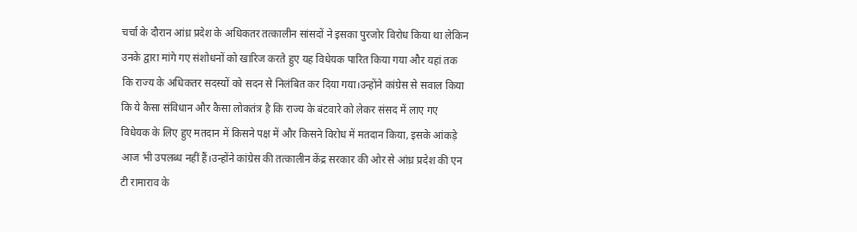चर्चा के दौरान आंध्र प्रदेश के अधिकतर तत्कालीन सांसदों ने इसका पुरजोर विरोध किया था लेकिन उनके द्वारा मांगे गए संशोधनों को खारिज करते हुए यह विधेयक पारित किया गया और यहां तक कि राज्य के अधिकतर सदस्यों को सदन से निलंबित कर दिया गया।उन्होंने कांग्रेस से सवाल किया कि ये कैसा संविधान और कैसा लोकतंत्र है कि राज्य के बंटवारे को लेकर संसद में लाए गए विधेयक के लिए हुए मतदान में किसने पक्ष में और किसने विरोध में मतदान किया, इसके आंकड़े आज भी उपलब्ध नहीं हैं।उन्होंने कांग्रेस की तत्कालीन केंद्र सरकार की ओर से आंध्र प्रदेश की एन टी रामाराव के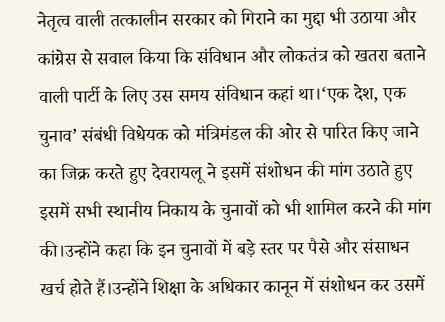नेतृत्व वाली तत्कालीन सरकार को गिराने का मुद्दा भी उठाया और कांग्रेस से सवाल किया कि संविधान और लोकतंत्र को खतरा बताने वाली पार्टी के लिए उस समय संविधान कहां था।‘एक देश, एक चुनाव’ संबंधी विधेयक को मंत्रिमंडल की ओर से पारित किए जाने का जिक्र करते हुए देवरायलू ने इसमें संशोधन की मांग उठाते हुए इसमें सभी स्थानीय निकाय के चुनावों को भी शामिल करने की मांग की।उन्होंने कहा कि इन चुनावों में बड़े स्तर पर पैसे और संसाधन खर्च होते हैं।उन्होंने शिक्षा के अधिकार कानून में संशोधन कर उसमें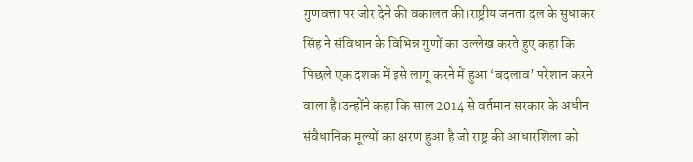गुणवत्ता पर जोर देने की वकालत की।राष्ट्रीय जनता दल के सुधाकर सिंह ने संविधान के विभिन्न गुणों का उल्लेख करते हुए कहा कि पिछले एक दशक में इसे लागू करने में हुआ ‘बदलाव’ परेशान करने वाला है।उन्होंने कहा कि साल 2014 से वर्तमान सरकार के अधीन संवैधानिक मूल्यों का क्षरण हुआ है जो राष्ट्र की आधारशिला को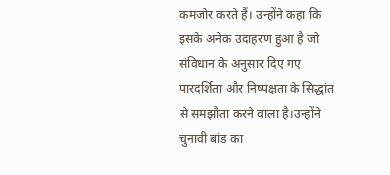कमजोर करते हैं। उन्होंने कहा कि इसके अनेक उदाहरण हुआ है जो संविधान के अनुसार दिए गए पारदर्शिता और निष्पक्षता के सिद्धांत से समझौता करने वाला है।उन्होंने चुनावी बांड का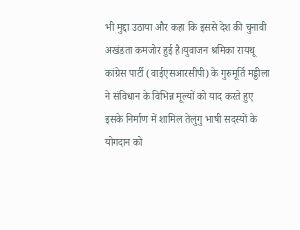भी मुद्दा उठाया और कहा कि इससे देश की चुनावी अखंडता कमजोर हुई है।युवाजन श्रमिका रायथू कांग्रेस पार्टी (वाईएसआरसीपी) के गुरुमूर्ति मड्डीला ने संविधान के विभिन्न मूल्यों को याद करते हुए इसके निर्माण में शामिल तेलुगु भाषी सदस्यों के योगदान को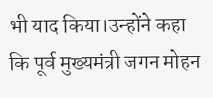भी याद किया।उन्होंने कहा कि पूर्व मुख्यमंत्री जगन मोहन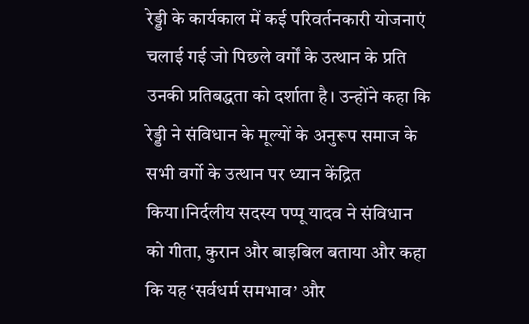रेड्डी के कार्यकाल में कई परिवर्तनकारी योजनाएं चलाई गई जो पिछले वर्गों के उत्थान के प्रति उनकी प्रतिबद्धता को दर्शाता है। उन्होंने कहा कि रेड्डी ने संविधान के मूल्यों के अनुरूप समाज के सभी वर्गो के उत्थान पर ध्यान केंद्रित किया।निर्दलीय सदस्य पप्पू यादव ने संविधान को गीता, कुरान और बाइबिल बताया और कहा कि यह ‘सर्वधर्म समभाव’ और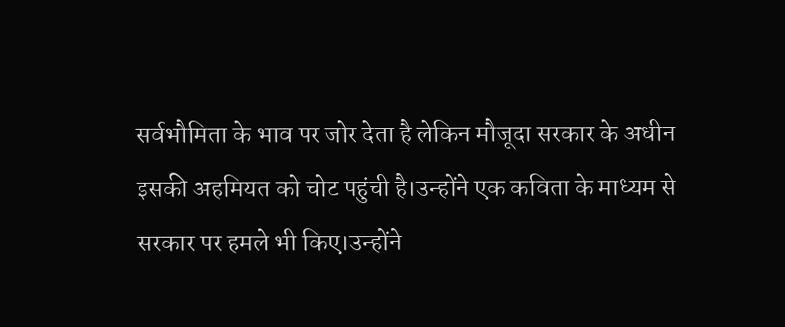सर्वभौमिता के भाव पर जोर देता है लेकिन मौजूदा सरकार के अधीन इसकी अहमियत को चोट पहुंची है।उन्होंने एक कविता के माध्यम से सरकार पर हमले भी किए।उन्होंने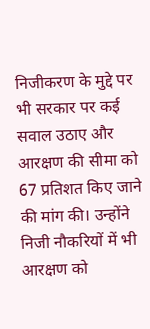निजीकरण के मुद्दे पर भी सरकार पर कई सवाल उठाए और आरक्षण की सीमा को 67 प्रतिशत किए जाने की मांग की। उन्होंने निजी नौकरियों में भी आरक्षण को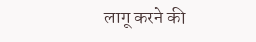लागू करने की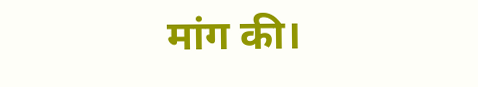मांग की।